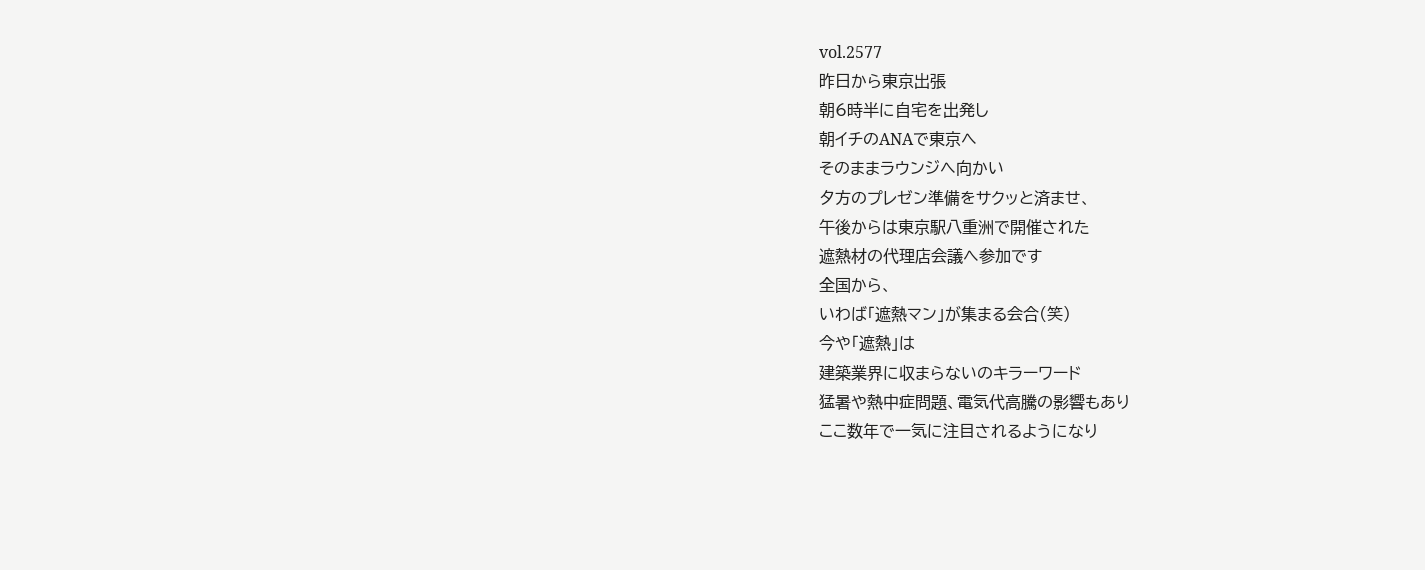vol.2577
昨日から東京出張
朝6時半に自宅を出発し
朝イチのANAで東京へ
そのままラウンジへ向かい
夕方のプレゼン準備をサクッと済ませ、
午後からは東京駅八重洲で開催された
遮熱材の代理店会議へ参加です
全国から、
いわば「遮熱マン」が集まる会合(笑)
今や「遮熱」は
建築業界に収まらないのキラーワード
猛暑や熱中症問題、電気代高騰の影響もあり
ここ数年で一気に注目されるようになり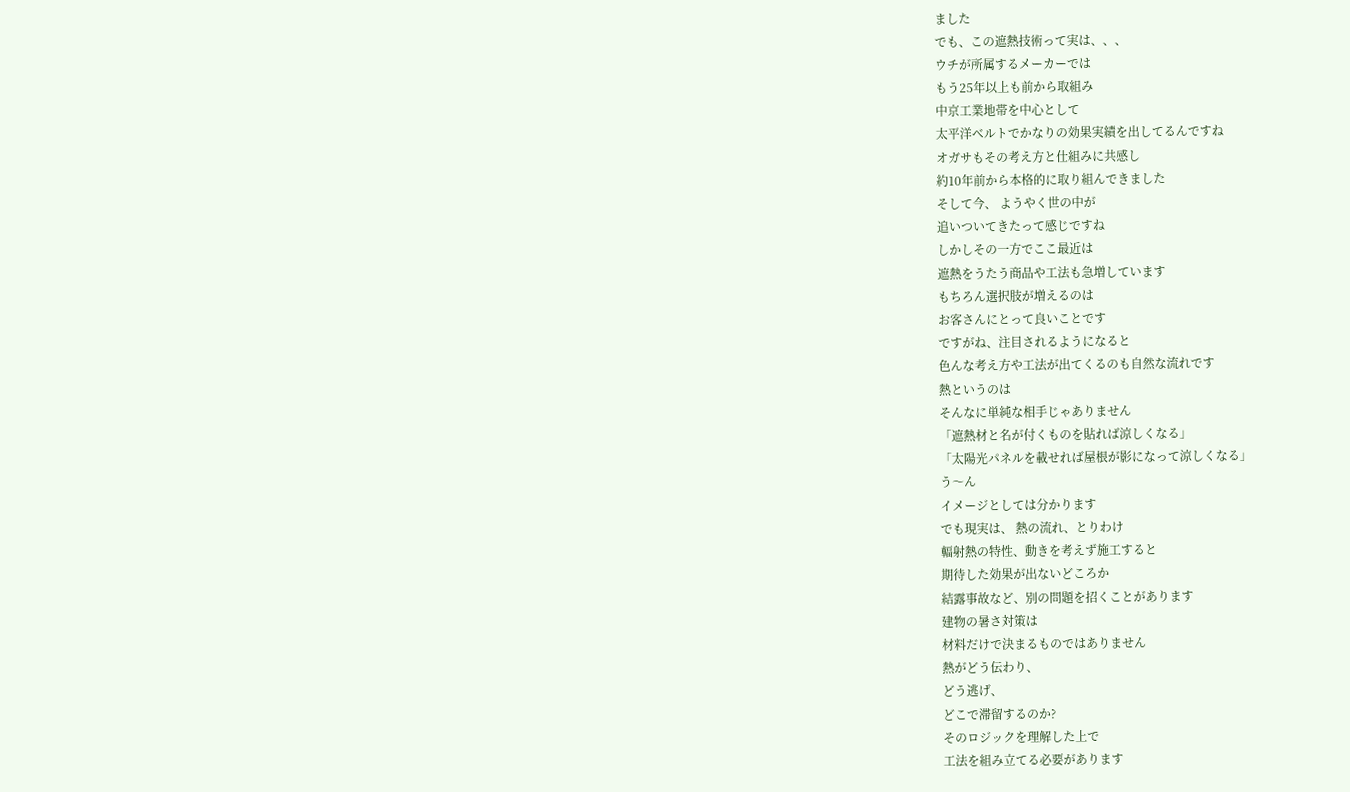ました
でも、この遮熱技術って実は、、、
ウチが所属するメーカーでは
もう25年以上も前から取組み
中京工業地帯を中心として
太平洋ベルトでかなりの効果実績を出してるんですね
オガサもその考え方と仕組みに共感し
約10年前から本格的に取り組んできました
そして今、 ようやく世の中が
追いついてきたって感じですね
しかしその一方でここ最近は
遮熱をうたう商品や工法も急増しています
もちろん選択肢が増えるのは
お客さんにとって良いことです
ですがね、注目されるようになると
色んな考え方や工法が出てくるのも自然な流れです
熱というのは
そんなに単純な相手じゃありません
「遮熱材と名が付くものを貼れば涼しくなる」
「太陽光パネルを載せれば屋根が影になって涼しくなる」
う〜ん
イメージとしては分かります
でも現実は、 熱の流れ、とりわけ
輻射熱の特性、動きを考えず施工すると
期待した効果が出ないどころか
結露事故など、別の問題を招くことがあります
建物の暑さ対策は
材料だけで決まるものではありません
熱がどう伝わり、
どう逃げ、
どこで滞留するのか?
そのロジックを理解した上で
工法を組み立てる必要があります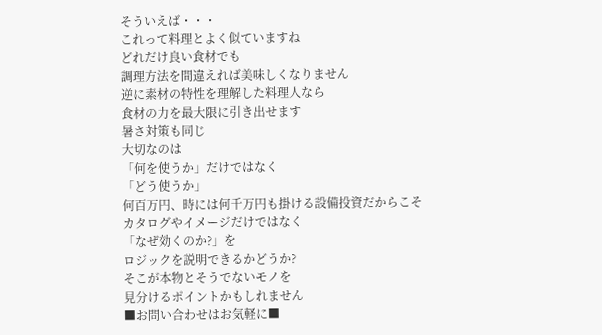そういえば・・・
これって料理とよく似ていますね
どれだけ良い食材でも
調理方法を間違えれば美味しくなりません
逆に素材の特性を理解した料理人なら
食材の力を最大限に引き出せます
暑さ対策も同じ
大切なのは
「何を使うか」だけではなく
「どう使うか」
何百万円、時には何千万円も掛ける設備投資だからこそ
カタログやイメージだけではなく
「なぜ効くのか?」を
ロジックを説明できるかどうか?
そこが本物とそうでないモノを
見分けるポイントかもしれません
■お問い合わせはお気軽に■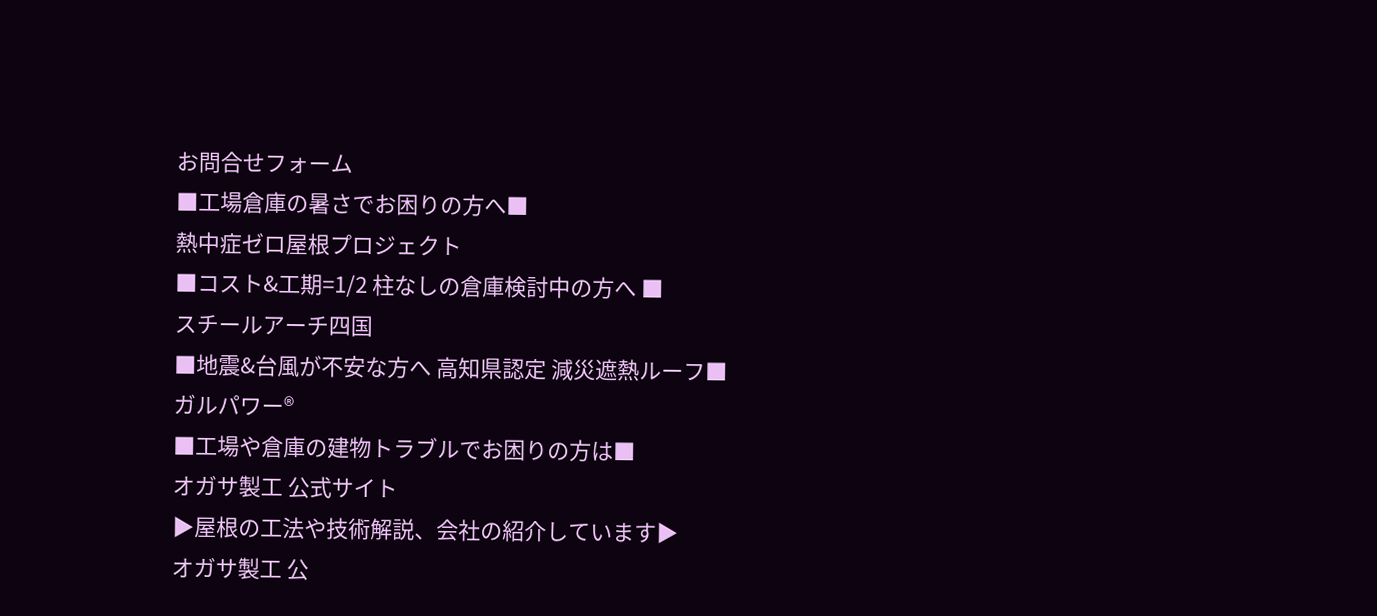お問合せフォーム
■工場倉庫の暑さでお困りの方へ■
熱中症ゼロ屋根プロジェクト
■コスト&工期=1/2 柱なしの倉庫検討中の方へ ■
スチールアーチ四国
■地震&台風が不安な方へ 高知県認定 減災遮熱ルーフ■
ガルパワー®
■工場や倉庫の建物トラブルでお困りの方は■
オガサ製工 公式サイト
▶屋根の工法や技術解説、会社の紹介しています▶
オガサ製工 公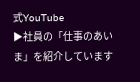式YouTube
▶社員の「仕事のあいま」を紹介しています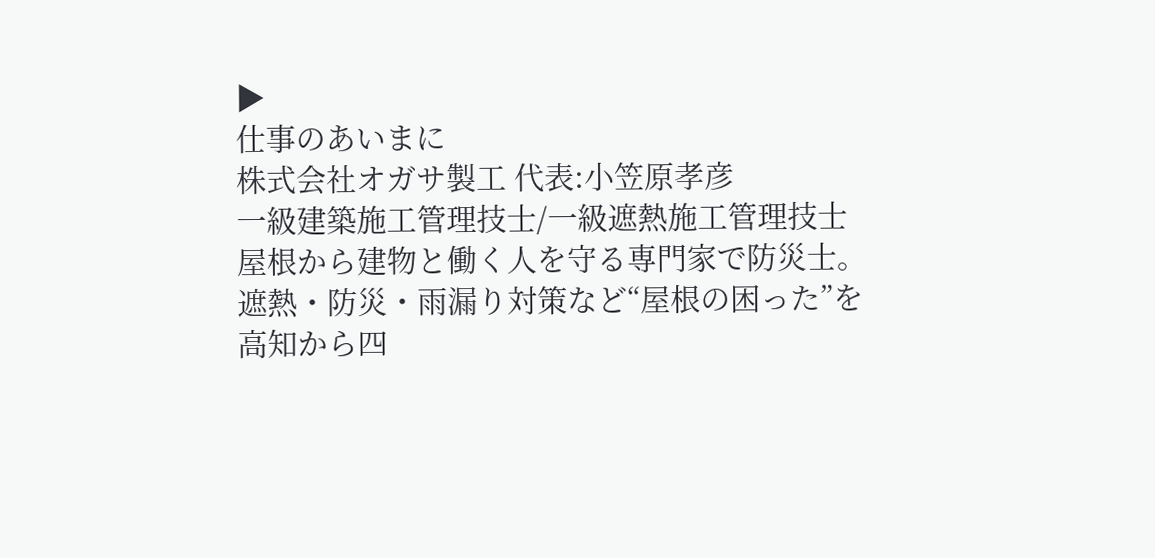▶
仕事のあいまに
株式会社オガサ製工 代表:小笠原孝彦
一級建築施工管理技士/一級遮熱施工管理技士
屋根から建物と働く人を守る専門家で防災士。
遮熱・防災・雨漏り対策など“屋根の困った”を
高知から四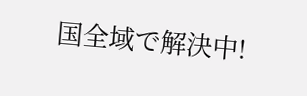国全域で解決中!